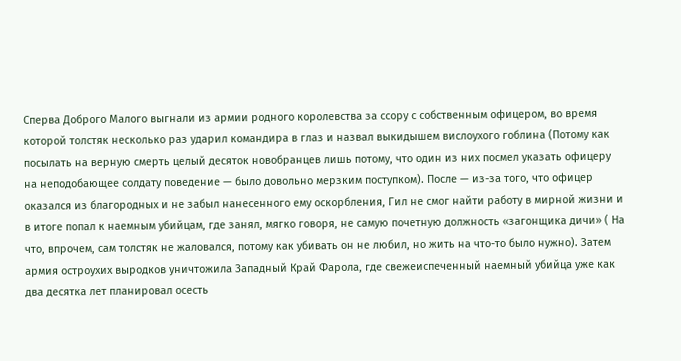Сперва Доброго Малого выгнали из армии родного королевства за ссору с собственным офицером, во время которой толстяк несколько раз ударил командира в глаз и назвал выкидышем вислоухого гоблина (Потому как посылать на верную смерть целый десяток новобранцев лишь потому, что один из них посмел указать офицеру на неподобающее солдату поведение — было довольно мерзким поступком). После — из-за того, что офицер оказался из благородных и не забыл нанесенного ему оскорбления, Гил не смог найти работу в мирной жизни и в итоге попал к наемным убийцам, где занял, мягко говоря, не самую почетную должность «загонщика дичи» ( На что, впрочем, сам толстяк не жаловался, потому как убивать он не любил, но жить на что-то было нужно). Затем армия остроухих выродков уничтожила Западный Край Фарола, где свежеиспеченный наемный убийца уже как два десятка лет планировал осесть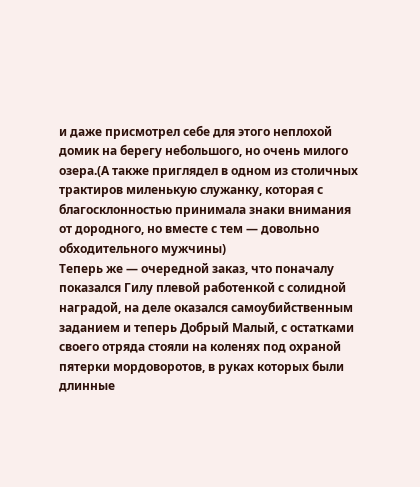и даже присмотрел себе для этого неплохой домик на берегу небольшого, но очень милого озера.(А также приглядел в одном из столичных трактиров миленькую служанку, которая с благосклонностью принимала знаки внимания от дородного, но вместе с тем — довольно обходительного мужчины)
Теперь же — очередной заказ, что поначалу показался Гилу плевой работенкой с солидной наградой, на деле оказался самоубийственным заданием и теперь Добрый Малый, с остатками своего отряда стояли на коленях под охраной пятерки мордоворотов, в руках которых были длинные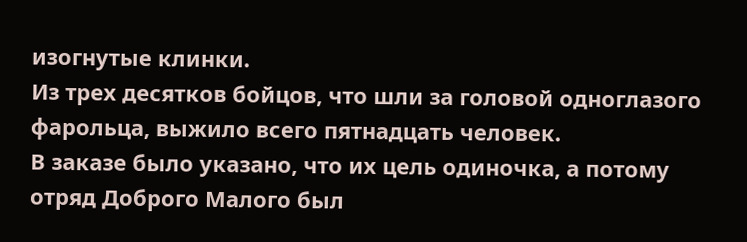изогнутые клинки.
Из трех десятков бойцов, что шли за головой одноглазого фарольца, выжило всего пятнадцать человек.
В заказе было указано, что их цель одиночка, а потому отряд Доброго Малого был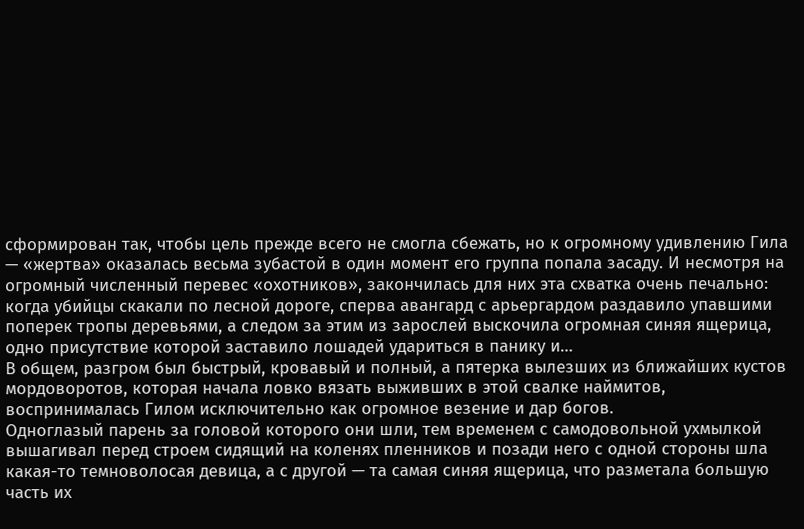сформирован так, чтобы цель прежде всего не смогла сбежать, но к огромному удивлению Гила — «жертва» оказалась весьма зубастой в один момент его группа попала засаду. И несмотря на огромный численный перевес «охотников», закончилась для них эта схватка очень печально: когда убийцы скакали по лесной дороге, сперва авангард с арьергардом раздавило упавшими поперек тропы деревьями, а следом за этим из зарослей выскочила огромная синяя ящерица, одно присутствие которой заставило лошадей удариться в панику и…
В общем, разгром был быстрый, кровавый и полный, а пятерка вылезших из ближайших кустов мордоворотов, которая начала ловко вязать выживших в этой свалке наймитов, воспринималась Гилом исключительно как огромное везение и дар богов.
Одноглазый парень за головой которого они шли, тем временем с самодовольной ухмылкой вышагивал перед строем сидящий на коленях пленников и позади него с одной стороны шла какая-то темноволосая девица, а с другой — та самая синяя ящерица, что разметала большую часть их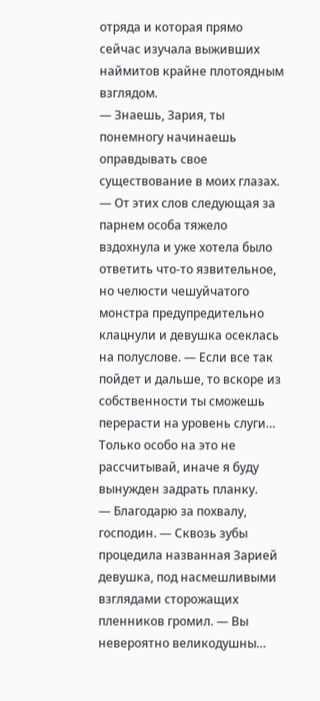отряда и которая прямо сейчас изучала выживших наймитов крайне плотоядным взглядом.
— Знаешь, Зария, ты понемногу начинаешь оправдывать свое существование в моих глазах. — От этих слов следующая за парнем особа тяжело вздохнула и уже хотела было ответить что-то язвительное, но челюсти чешуйчатого монстра предупредительно клацнули и девушка осеклась на полуслове. — Если все так пойдет и дальше, то вскоре из собственности ты сможешь перерасти на уровень слуги… Только особо на это не рассчитывай, иначе я буду вынужден задрать планку.
— Благодарю за похвалу, господин. — Сквозь зубы процедила названная Зарией девушка, под насмешливыми взглядами сторожащих пленников громил. — Вы невероятно великодушны…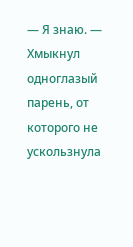— Я знаю. — Хмыкнул одноглазый парень, от которого не ускользнула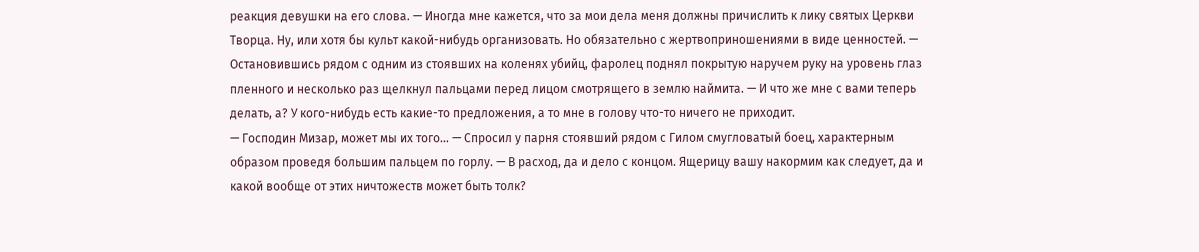реакция девушки на его слова. — Иногда мне кажется, что за мои дела меня должны причислить к лику святых Церкви Творца. Ну, или хотя бы культ какой-нибудь организовать. Но обязательно с жертвоприношениями в виде ценностей. — Остановившись рядом с одним из стоявших на коленях убийц, фаролец поднял покрытую наручем руку на уровень глаз пленного и несколько раз щелкнул пальцами перед лицом смотрящего в землю наймита. — И что же мне с вами теперь делать, а? У кого-нибудь есть какие-то предложения, а то мне в голову что-то ничего не приходит.
— Господин Мизар, может мы их того… — Спросил у парня стоявший рядом с Гилом смугловатый боец, характерным образом проведя большим пальцем по горлу. — В расход, да и дело с концом. Ящерицу вашу накормим как следует, да и какой вообще от этих ничтожеств может быть толк?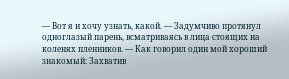— Вот я и хочу узнать, какой. — Задумчиво протянул одноглазый парень, всматриваясь в лица стоящих на коленях пленников. — Как говорил один мой хороший знакомый: Захватив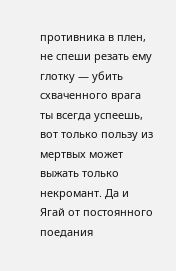противника в плен, не спеши резать ему глотку — убить схваченного врага ты всегда успеешь, вот только пользу из мертвых может выжать только некромант. Да и Ягай от постоянного поедания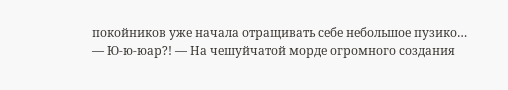покойников уже начала отращивать себе небольшое пузико…
— Ю-ю-юар?! — На чешуйчатой морде огромного создания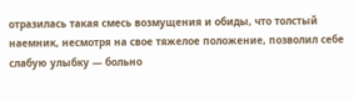отразилась такая смесь возмущения и обиды, что толстый наемник, несмотря на свое тяжелое положение, позволил себе слабую улыбку — больно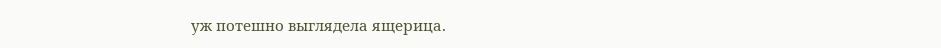уж потешно выглядела ящерица.